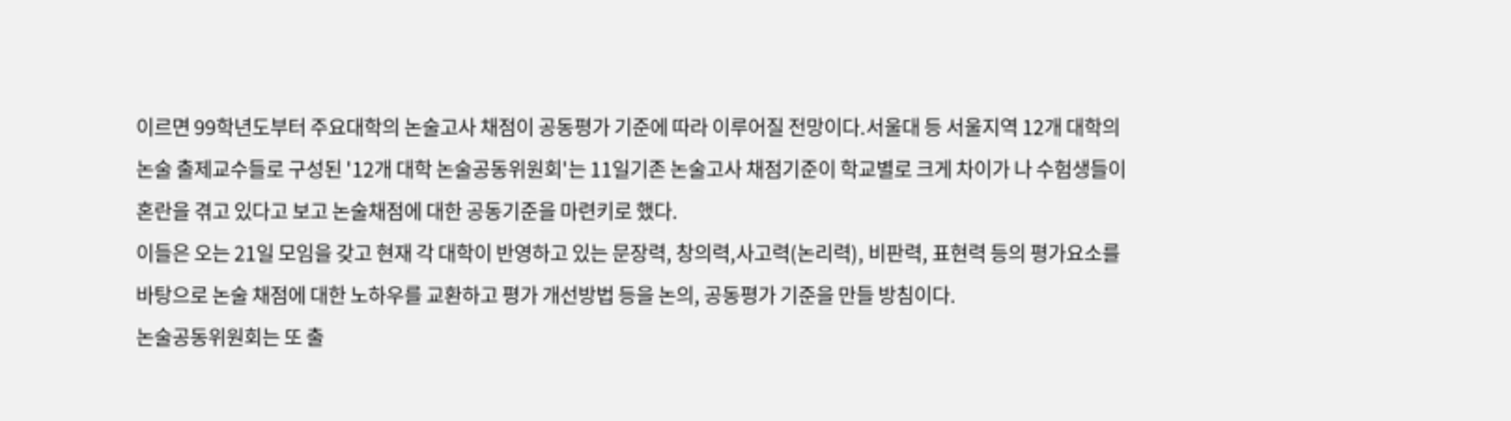이르면 99학년도부터 주요대학의 논술고사 채점이 공동평가 기준에 따라 이루어질 전망이다.서울대 등 서울지역 12개 대학의 논술 출제교수들로 구성된 '12개 대학 논술공동위원회'는 11일기존 논술고사 채점기준이 학교별로 크게 차이가 나 수험생들이 혼란을 겪고 있다고 보고 논술채점에 대한 공동기준을 마련키로 했다.
이들은 오는 21일 모임을 갖고 현재 각 대학이 반영하고 있는 문장력, 창의력,사고력(논리력), 비판력, 표현력 등의 평가요소를 바탕으로 논술 채점에 대한 노하우를 교환하고 평가 개선방법 등을 논의, 공동평가 기준을 만들 방침이다.
논술공동위원회는 또 출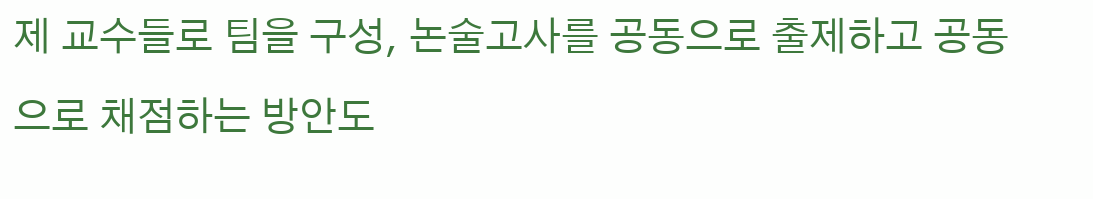제 교수들로 팀을 구성, 논술고사를 공동으로 출제하고 공동으로 채점하는 방안도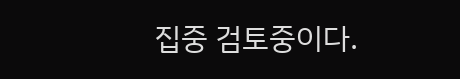집중 검토중이다.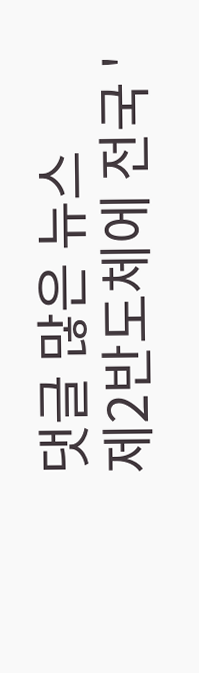댓글 많은 뉴스
제2반도체에 전국 '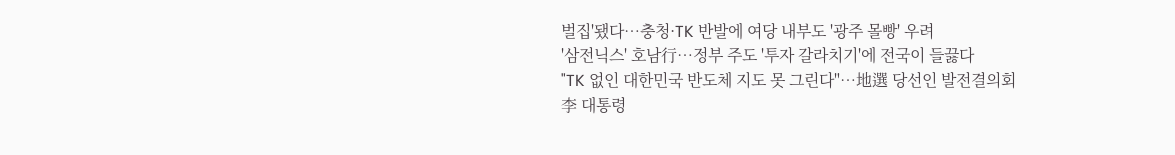벌집'됐다…충청·TK 반발에 여당 내부도 '광주 몰빵' 우려
'삼전닉스' 호남行…정부 주도 '투자 갈라치기'에 전국이 들끓다
"TK 없인 대한민국 반도체 지도 못 그린다"…地選 당선인 발전결의회
李 대통령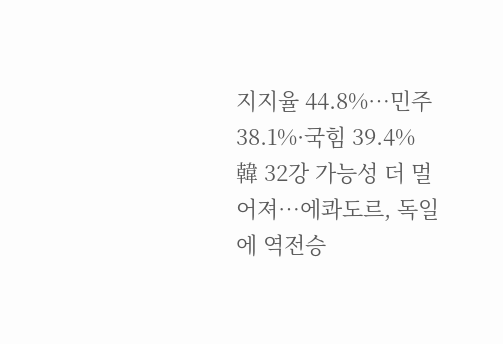지지율 44.8%…민주 38.1%·국힘 39.4%
韓 32강 가능성 더 멀어져…에콰도르, 독일에 역전승